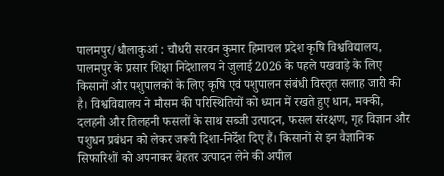पालमपुर/धौलाकुआं : चौधरी सरवन कुमार हिमाचल प्रदेश कृषि विश्वविद्यालय, पालमपुर के प्रसार शिक्षा निदेशालय ने जुलाई 2026 के पहले पखवाड़े के लिए किसानों और पशुपालकों के लिए कृषि एवं पशुपालन संबंधी विस्तृत सलाह जारी की है। विश्वविद्यालय ने मौसम की परिस्थितियों को ध्यान में रखते हुए धान, मक्की, दलहनी और तिलहनी फसलों के साथ सब्जी उत्पादन, फसल संरक्षण, गृह विज्ञान और पशुधन प्रबंधन को लेकर जरूरी दिशा-निर्देश दिए हैं। किसानों से इन वैज्ञानिक सिफारिशों को अपनाकर बेहतर उत्पादन लेने की अपील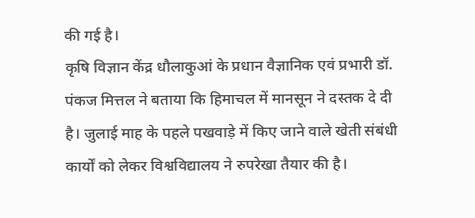की गई है।
कृषि विज्ञान केंद्र धौलाकुआं के प्रधान वैज्ञानिक एवं प्रभारी डॉ. पंकज मित्तल ने बताया कि हिमाचल में मानसून ने दस्तक दे दी है। जुलाई माह के पहले पखवाड़े में किए जाने वाले खेती संबंधी कार्यों को लेकर विश्वविद्यालय ने रुपरेखा तैयार की है।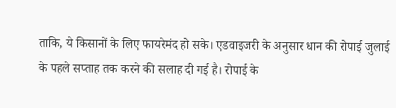ताकि, ये किसानों के लिए फायरेमंद हो सके। एडवाइजरी के अनुसार धान की रोपाई जुलाई के पहले सप्ताह तक करने की सलाह दी गई है। रोपाई के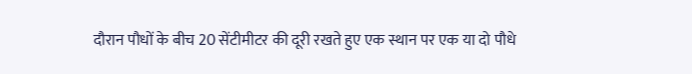दौरान पौधों के बीच 20 सेंटीमीटर की दूरी रखते हुए एक स्थान पर एक या दो पौधे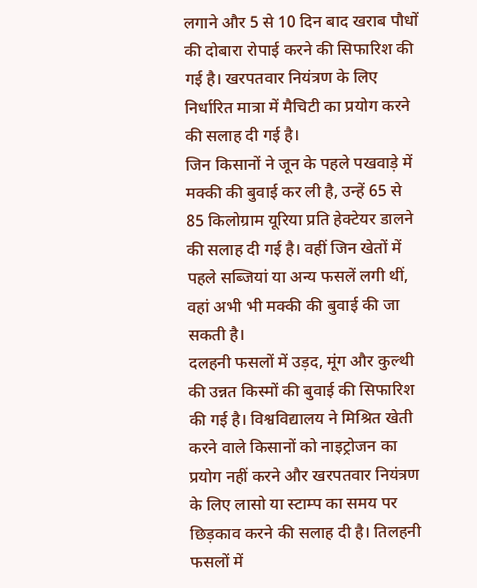लगाने और 5 से 10 दिन बाद खराब पौधों की दोबारा रोपाई करने की सिफारिश की गई है। खरपतवार नियंत्रण के लिए निर्धारित मात्रा में मैचिटी का प्रयोग करने की सलाह दी गई है।
जिन किसानों ने जून के पहले पखवाड़े में मक्की की बुवाई कर ली है, उन्हें 65 से 85 किलोग्राम यूरिया प्रति हेक्टेयर डालने की सलाह दी गई है। वहीं जिन खेतों में पहले सब्जियां या अन्य फसलें लगी थीं, वहां अभी भी मक्की की बुवाई की जा सकती है।
दलहनी फसलों में उड़द, मूंग और कुल्थी की उन्नत किस्मों की बुवाई की सिफारिश की गई है। विश्वविद्यालय ने मिश्रित खेती करने वाले किसानों को नाइट्रोजन का प्रयोग नहीं करने और खरपतवार नियंत्रण के लिए लासो या स्टाम्प का समय पर छिड़काव करने की सलाह दी है। तिलहनी फसलों में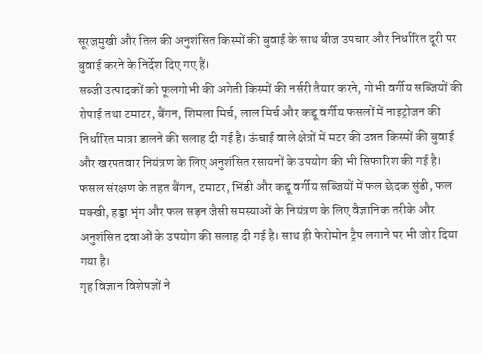सूरजमुखी और तिल की अनुशंसित किस्मों की बुवाई के साथ बीज उपचार और निर्धारित दूरी पर बुवाई करने के निर्देश दिए गए हैं।
सब्जी उत्पादकों को फूलगोभी की अगेती किस्मों की नर्सरी तैयार करने, गोभी वर्गीय सब्जियों की रोपाई तथा टमाटर, बैंगन, शिमला मिर्च, लाल मिर्च और कद्दू वर्गीय फसलों में नाइट्रोजन की निर्धारित मात्रा डालने की सलाह दी गई है। ऊंचाई वाले क्षेत्रों में मटर की उन्नत किस्मों की बुवाई और खरपतवार नियंत्रण के लिए अनुशंसित रसायनों के उपयोग की भी सिफारिश की गई है।
फसल संरक्षण के तहत बैंगन, टमाटर, भिंडी और कद्दू वर्गीय सब्जियों में फल छेदक सुंडी, फल मक्खी, हड्डा भृंग और फल सड़न जैसी समस्याओं के नियंत्रण के लिए वैज्ञानिक तरीके और अनुशंसित दवाओं के उपयोग की सलाह दी गई है। साथ ही फेरोमोन ट्रैप लगाने पर भी जोर दिया गया है।
गृह विज्ञान विशेषज्ञों ने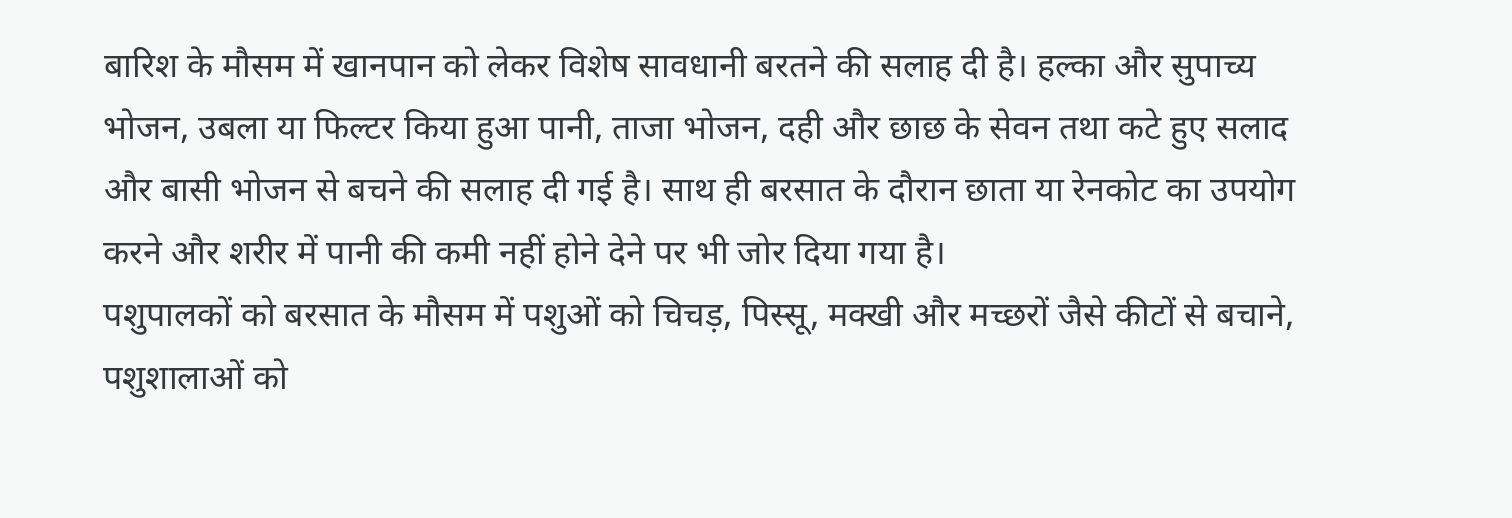बारिश के मौसम में खानपान को लेकर विशेष सावधानी बरतने की सलाह दी है। हल्का और सुपाच्य भोजन, उबला या फिल्टर किया हुआ पानी, ताजा भोजन, दही और छाछ के सेवन तथा कटे हुए सलाद और बासी भोजन से बचने की सलाह दी गई है। साथ ही बरसात के दौरान छाता या रेनकोट का उपयोग करने और शरीर में पानी की कमी नहीं होने देने पर भी जोर दिया गया है।
पशुपालकों को बरसात के मौसम में पशुओं को चिचड़, पिस्सू, मक्खी और मच्छरों जैसे कीटों से बचाने, पशुशालाओं को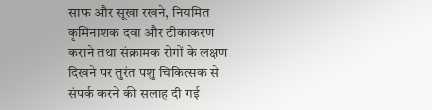साफ और सूखा रखने, नियमित कृमिनाशक दवा और टीकाकरण कराने तथा संक्रामक रोगों के लक्षण दिखने पर तुरंत पशु चिकित्सक से संपर्क करने की सलाह दी गई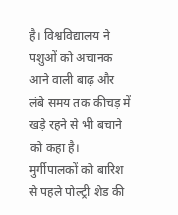है। विश्वविद्यालय ने पशुओं को अचानक आने वाली बाढ़ और लंबे समय तक कीचड़ में खड़े रहने से भी बचाने को कहा है।
मुर्गीपालकों को बारिश से पहले पोल्ट्री शेड की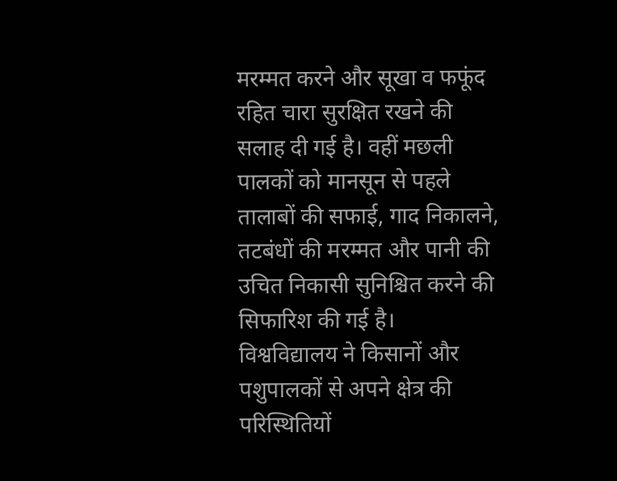मरम्मत करने और सूखा व फफूंद रहित चारा सुरक्षित रखने की सलाह दी गई है। वहीं मछली पालकों को मानसून से पहले तालाबों की सफाई, गाद निकालने, तटबंधों की मरम्मत और पानी की उचित निकासी सुनिश्चित करने की सिफारिश की गई है।
विश्वविद्यालय ने किसानों और पशुपालकों से अपने क्षेत्र की परिस्थितियों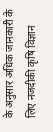के अनुसार अधिक जानकारी के लिए नजदीकी कृषि विज्ञान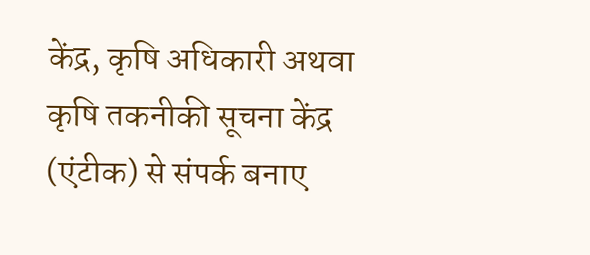केंद्र, कृषि अधिकारी अथवा कृषि तकनीकी सूचना केंद्र (एंटीक) से संपर्क बनाए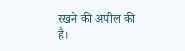रखने की अपील की है।